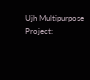Ujh Multipurpose Project: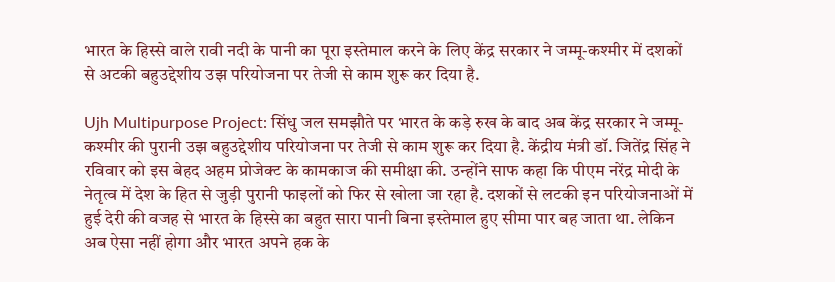भारत के हिस्से वाले रावी नदी के पानी का पूरा इस्तेमाल करने के लिए केंद्र सरकार ने जम्मू-कश्मीर में दशकों से अटकी बहुउद्देशीय उझ परियोजना पर तेजी से काम शुरू कर दिया है.

Ujh Multipurpose Project: सिंधु जल समझौते पर भारत के कड़े रुख के बाद अब केंद्र सरकार ने जम्मू-कश्मीर की पुरानी उझ बहुउद्देशीय परियोजना पर तेजी से काम शुरू कर दिया है. केंद्रीय मंत्री डॉ. जितेंद्र सिंह ने रविवार को इस बेहद अहम प्रोजेक्ट के कामकाज की समीक्षा की. उन्होंने साफ कहा कि पीएम नरेंद्र मोदी के नेतृत्व में देश के हित से जुड़ी पुरानी फाइलों को फिर से खोला जा रहा है. दशकों से लटकी इन परियोजनाओं में हुई देरी की वजह से भारत के हिस्से का बहुत सारा पानी बिना इस्तेमाल हुए सीमा पार बह जाता था. लेकिन अब ऐसा नहीं होगा और भारत अपने हक के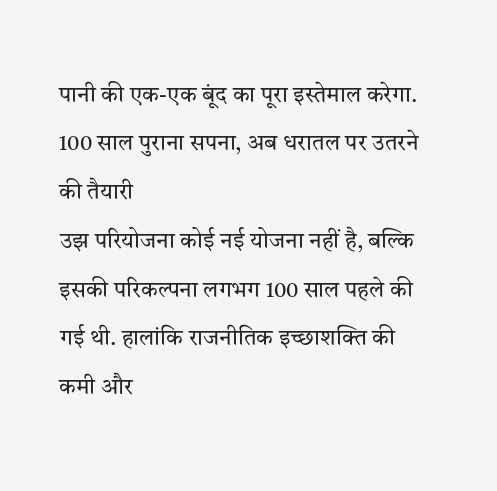पानी की एक-एक बूंद का पूरा इस्तेमाल करेगा.
100 साल पुराना सपना, अब धरातल पर उतरने की तैयारी
उझ परियोजना कोई नई योजना नहीं है, बल्कि इसकी परिकल्पना लगभग 100 साल पहले की गई थी. हालांकि राजनीतिक इच्छाशक्ति की कमी और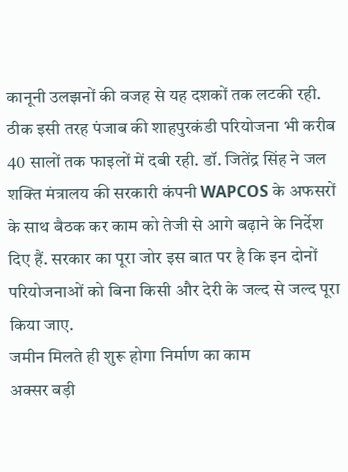कानूनी उलझनों की वजह से यह दशकों तक लटकी रही. ठीक इसी तरह पंजाब की शाहपुरकंडी परियोजना भी करीब 40 सालों तक फाइलों में दबी रही. डॉ. जितेंद्र सिंह ने जल शक्ति मंत्रालय की सरकारी कंपनी WAPCOS के अफसरों के साथ बैठक कर काम को तेजी से आगे बढ़ाने के निर्देश दिए हैं. सरकार का पूरा जोर इस बात पर है कि इन दोनों परियोजनाओं को बिना किसी और देरी के जल्द से जल्द पूरा किया जाए.
जमीन मिलते ही शुरू होगा निर्माण का काम
अक्सर बड़ी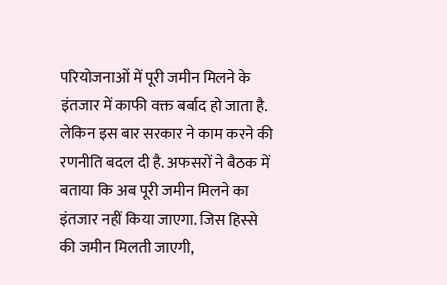परियोजनाओं में पूरी जमीन मिलने के इंतजार में काफी वक्त बर्बाद हो जाता है. लेकिन इस बार सरकार ने काम करने की रणनीति बदल दी है. अफसरों ने बैठक में बताया कि अब पूरी जमीन मिलने का इंतजार नहीं किया जाएगा. जिस हिस्से की जमीन मिलती जाएगी,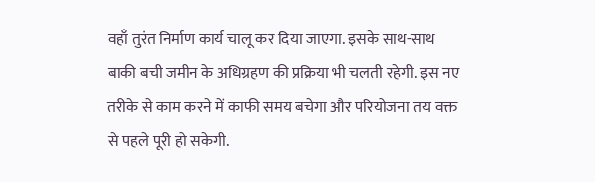वहाँ तुरंत निर्माण कार्य चालू कर दिया जाएगा. इसके साथ-साथ बाकी बची जमीन के अधिग्रहण की प्रक्रिया भी चलती रहेगी. इस नए तरीके से काम करने में काफी समय बचेगा और परियोजना तय वक्त से पहले पूरी हो सकेगी.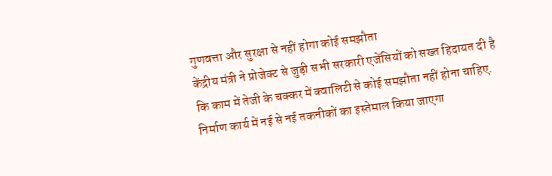गुणवत्ता और सुरक्षा से नहीं होगा कोई समझौता
केंद्रीय मंत्री ने प्रोजेक्ट से जुड़ी सभी सरकारी एजेंसियों को सख्त हिदायत दी है कि काम में तेजी के चक्कर में क्वालिटी से कोई समझौता नहीं होना चाहिए. निर्माण कार्य में नई से नई तकनीकों का इस्तेमाल किया जाएगा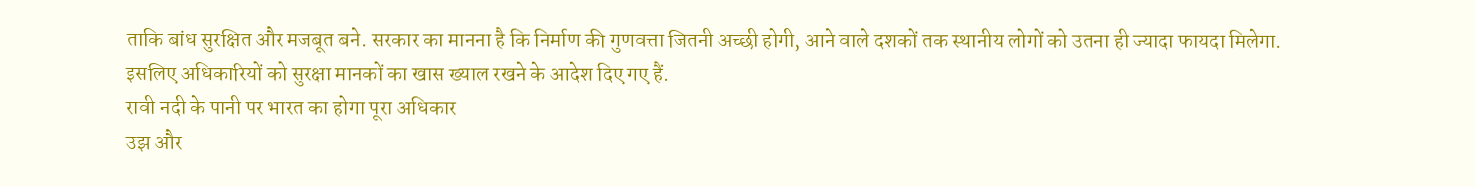ताकि बांध सुरक्षित और मजबूत बने. सरकार का मानना है कि निर्माण की गुणवत्ता जितनी अच्छी होगी, आने वाले दशकों तक स्थानीय लोगों को उतना ही ज्यादा फायदा मिलेगा. इसलिए अधिकारियों को सुरक्षा मानकों का खास ख्याल रखने के आदेश दिए गए हैं.
रावी नदी के पानी पर भारत का होगा पूरा अधिकार
उझ और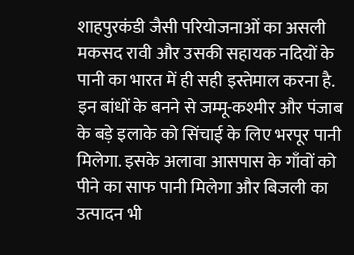शाहपुरकंडी जैसी परियोजनाओं का असली मकसद रावी और उसकी सहायक नदियों के पानी का भारत में ही सही इस्तेमाल करना है. इन बांधों के बनने से जम्मू-कश्मीर और पंजाब के बड़े इलाके को सिंचाई के लिए भरपूर पानी मिलेगा. इसके अलावा आसपास के गाँवों को पीने का साफ पानी मिलेगा और बिजली का उत्पादन भी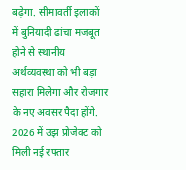बढ़ेगा. सीमावर्ती इलाकों में बुनियादी ढांचा मजबूत होने से स्थानीय अर्थव्यवस्था को भी बड़ा सहारा मिलेगा और रोजगार के नए अवसर पैदा होंगे.
2026 में उझ प्रोजेक्ट को मिली नई रफ्तार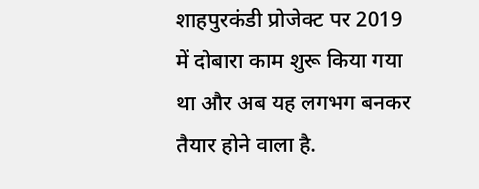शाहपुरकंडी प्रोजेक्ट पर 2019 में दोबारा काम शुरू किया गया था और अब यह लगभग बनकर तैयार होने वाला है.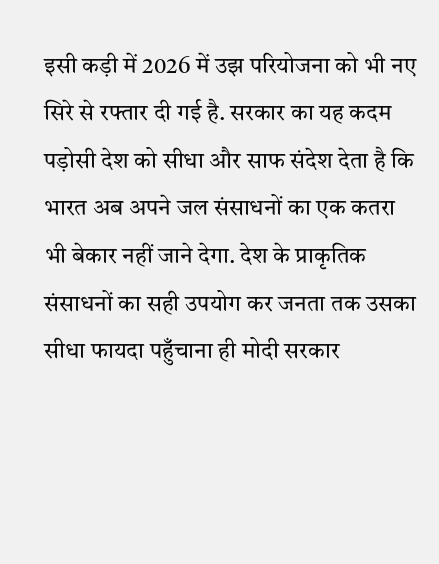इसी कड़ी में 2026 में उझ परियोजना को भी नए सिरे से रफ्तार दी गई है. सरकार का यह कदम पड़ोसी देश को सीधा और साफ संदेश देता है कि भारत अब अपने जल संसाधनों का एक कतरा भी बेकार नहीं जाने देगा. देश के प्राकृतिक संसाधनों का सही उपयोग कर जनता तक उसका सीधा फायदा पहुँचाना ही मोदी सरकार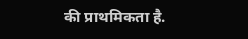की प्राथमिकता है.